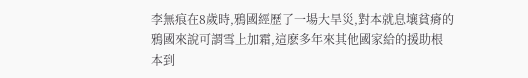李無痕在8歲時,鴉國經歷了一場大旱災,對本就息壤貧瘠的鴉國來說可謂雪上加霜,這麽多年來其他國家給的援助根本到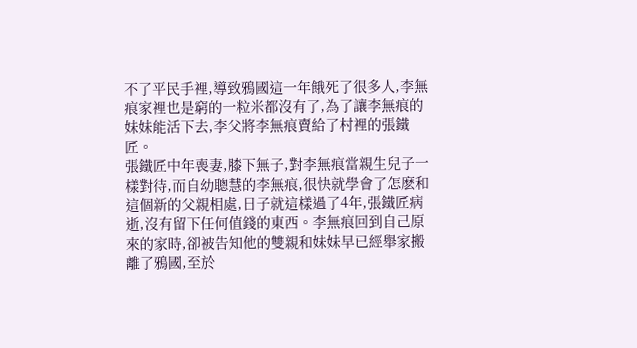不了平民手裡,導致鴉國這一年餓死了很多人,李無痕家裡也是窮的一粒米都沒有了,為了讓李無痕的妹妹能活下去,李父將李無痕賣給了村裡的張鐵匠。
張鐵匠中年喪妻,膝下無子,對李無痕當親生兒子一樣對待,而自幼聰慧的李無痕,很快就學會了怎麽和這個新的父親相處,日子就這樣過了4年,張鐵匠病逝,沒有留下任何值錢的東西。李無痕回到自己原來的家時,卻被告知他的雙親和妹妹早已經舉家搬離了鴉國,至於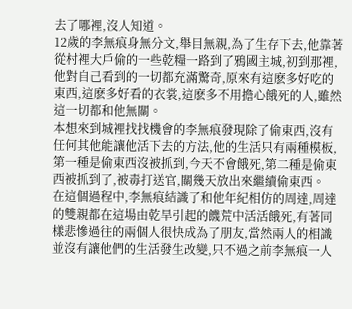去了哪裡,沒人知道。
12歲的李無痕身無分文,舉目無親,為了生存下去,他靠著從村裡大戶偷的一些乾糧一路到了鴉國主城,初到那裡,他對自己看到的一切都充滿驚奇,原來有這麽多好吃的東西,這麽多好看的衣裳,這麽多不用擔心餓死的人,雖然這一切都和他無關。
本想來到城裡找找機會的李無痕發現除了偷東西,沒有任何其他能讓他活下去的方法,他的生活只有兩種模板,第一種是偷東西沒被抓到,今天不會餓死,第二種是偷東西被抓到了,被毒打送官,關幾天放出來繼續偷東西。
在這個過程中,李無痕結識了和他年紀相仿的周達,周達的雙親都在這場由乾旱引起的饑荒中活活餓死,有著同樣悲慘過往的兩個人很快成為了朋友,當然兩人的相識並沒有讓他們的生活發生改變,只不過之前李無痕一人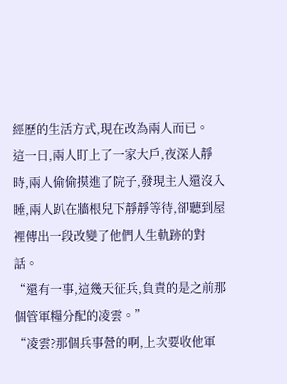經歷的生活方式,現在改為兩人而已。
這一日,兩人盯上了一家大戶,夜深人靜時,兩人偷偷摸進了院子,發現主人還沒入睡,兩人趴在牆根兒下靜靜等待,卻聽到屋裡傳出一段改變了他們人生軌跡的對話。
“還有一事,這幾天征兵,負責的是之前那個管軍糧分配的凌雲。”
“凌雲?那個兵事營的啊,上次要收他軍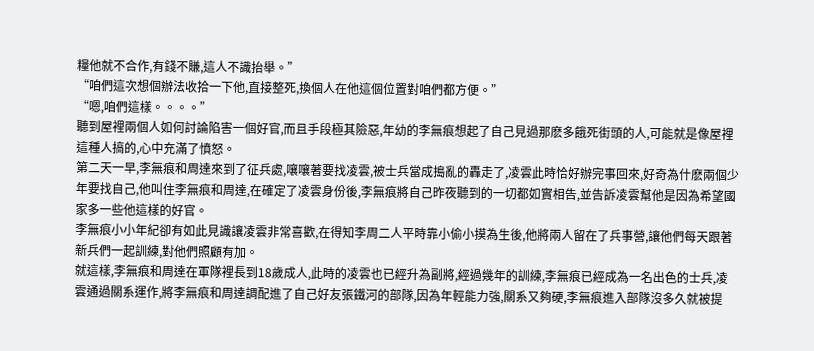糧他就不合作,有錢不賺,這人不識抬舉。”
“咱們這次想個辦法收拾一下他,直接整死,換個人在他這個位置對咱們都方便。”
“嗯,咱們這樣。。。。”
聽到屋裡兩個人如何討論陷害一個好官,而且手段極其險惡,年幼的李無痕想起了自己見過那麽多餓死街頭的人,可能就是像屋裡這種人搞的,心中充滿了憤怒。
第二天一早,李無痕和周達來到了征兵處,嚷嚷著要找凌雲,被士兵當成搗亂的轟走了,凌雲此時恰好辦完事回來,好奇為什麽兩個少年要找自己,他叫住李無痕和周達,在確定了凌雲身份後,李無痕將自己昨夜聽到的一切都如實相告,並告訴凌雲幫他是因為希望國家多一些他這樣的好官。
李無痕小小年紀卻有如此見識讓凌雲非常喜歡,在得知李周二人平時靠小偷小摸為生後,他將兩人留在了兵事營,讓他們每天跟著新兵們一起訓練,對他們照顧有加。
就這樣,李無痕和周達在軍隊裡長到18歲成人,此時的凌雲也已經升為副將,經過幾年的訓練,李無痕已經成為一名出色的士兵,凌雲通過關系運作,將李無痕和周達調配進了自己好友張鐵河的部隊,因為年輕能力強,關系又夠硬,李無痕進入部隊沒多久就被提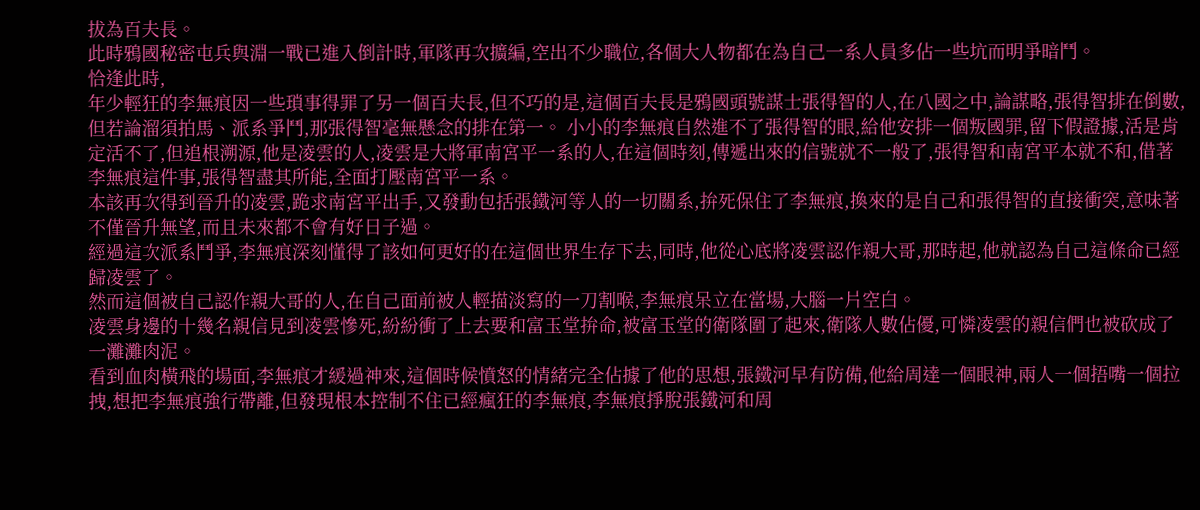拔為百夫長。
此時鴉國秘密屯兵與淵一戰已進入倒計時,軍隊再次擴編,空出不少職位,各個大人物都在為自己一系人員多佔一些坑而明爭暗鬥。
恰逢此時,
年少輕狂的李無痕因一些瑣事得罪了另一個百夫長,但不巧的是,這個百夫長是鴉國頭號謀士張得智的人,在八國之中,論謀略,張得智排在倒數,但若論溜須拍馬、派系爭鬥,那張得智毫無懸念的排在第一。 小小的李無痕自然進不了張得智的眼,給他安排一個叛國罪,留下假證據,活是肯定活不了,但追根溯源,他是凌雲的人,凌雲是大將軍南宮平一系的人,在這個時刻,傳遞出來的信號就不一般了,張得智和南宮平本就不和,借著李無痕這件事,張得智盡其所能,全面打壓南宮平一系。
本該再次得到晉升的凌雲,跪求南宮平出手,又發動包括張鐵河等人的一切關系,拚死保住了李無痕,換來的是自己和張得智的直接衝突,意味著不僅晉升無望,而且未來都不會有好日子過。
經過這次派系鬥爭,李無痕深刻懂得了該如何更好的在這個世界生存下去,同時,他從心底將凌雲認作親大哥,那時起,他就認為自己這條命已經歸凌雲了。
然而這個被自己認作親大哥的人,在自己面前被人輕描淡寫的一刀割喉,李無痕呆立在當場,大腦一片空白。
凌雲身邊的十幾名親信見到凌雲慘死,紛紛衝了上去要和富玉堂拚命,被富玉堂的衛隊圍了起來,衛隊人數佔優,可憐凌雲的親信們也被砍成了一灘灘肉泥。
看到血肉橫飛的場面,李無痕才緩過神來,這個時候憤怒的情緒完全佔據了他的思想,張鐵河早有防備,他給周達一個眼神,兩人一個捂嘴一個拉拽,想把李無痕強行帶離,但發現根本控制不住已經瘋狂的李無痕,李無痕掙脫張鐵河和周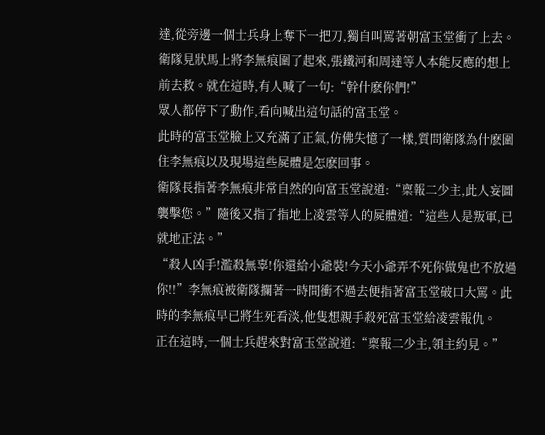達,從旁邊一個士兵身上奪下一把刀,獨自叫罵著朝富玉堂衝了上去。
衛隊見狀馬上將李無痕圍了起來,張鐵河和周達等人本能反應的想上前去救。就在這時,有人喊了一句:“幹什麽你們!”
眾人都停下了動作,看向喊出這句話的富玉堂。
此時的富玉堂臉上又充滿了正氣,仿佛失憶了一樣,質問衛隊為什麽圍住李無痕以及現場這些屍體是怎麽回事。
衛隊長指著李無痕非常自然的向富玉堂說道:“稟報二少主,此人妄圖襲擊您。”隨後又指了指地上凌雲等人的屍體道:“這些人是叛軍,已就地正法。”
“殺人凶手!濫殺無辜!你還給小爺裝!今天小爺弄不死你做鬼也不放過你!!”李無痕被衛隊攔著一時間衝不過去便指著富玉堂破口大罵。此時的李無痕早已將生死看淡,他隻想親手殺死富玉堂給凌雲報仇。
正在這時,一個士兵趕來對富玉堂說道:“稟報二少主,領主約見。”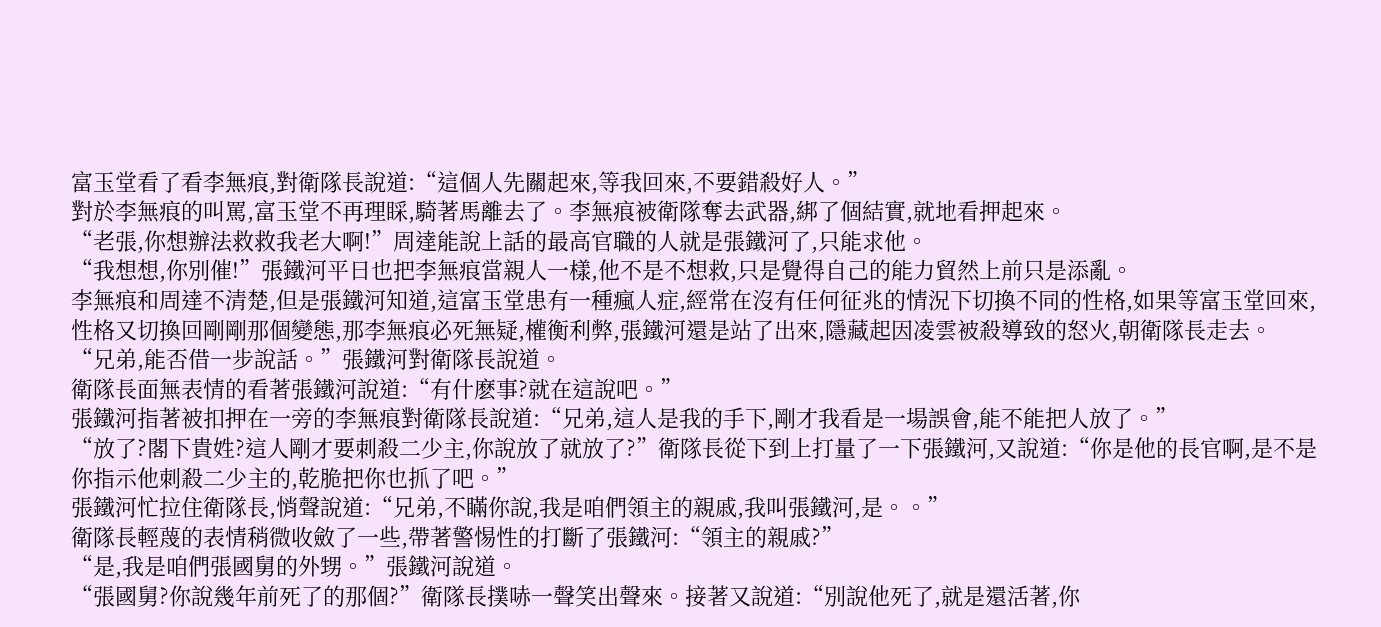富玉堂看了看李無痕,對衛隊長說道:“這個人先關起來,等我回來,不要錯殺好人。”
對於李無痕的叫罵,富玉堂不再理睬,騎著馬離去了。李無痕被衛隊奪去武器,綁了個結實,就地看押起來。
“老張,你想辦法救救我老大啊!”周達能說上話的最高官職的人就是張鐵河了,只能求他。
“我想想,你別催!”張鐵河平日也把李無痕當親人一樣,他不是不想救,只是覺得自己的能力貿然上前只是添亂。
李無痕和周達不清楚,但是張鐵河知道,這富玉堂患有一種瘋人症,經常在沒有任何征兆的情況下切換不同的性格,如果等富玉堂回來,性格又切換回剛剛那個變態,那李無痕必死無疑,權衡利弊,張鐵河還是站了出來,隱藏起因凌雲被殺導致的怒火,朝衛隊長走去。
“兄弟,能否借一步說話。”張鐵河對衛隊長說道。
衛隊長面無表情的看著張鐵河說道:“有什麽事?就在這說吧。”
張鐵河指著被扣押在一旁的李無痕對衛隊長說道:“兄弟,這人是我的手下,剛才我看是一場誤會,能不能把人放了。”
“放了?閣下貴姓?這人剛才要刺殺二少主,你說放了就放了?”衛隊長從下到上打量了一下張鐵河,又說道:“你是他的長官啊,是不是你指示他刺殺二少主的,乾脆把你也抓了吧。”
張鐵河忙拉住衛隊長,悄聲說道:“兄弟,不瞞你說,我是咱們領主的親戚,我叫張鐵河,是。。”
衛隊長輕蔑的表情稍微收斂了一些,帶著警惕性的打斷了張鐵河:“領主的親戚?”
“是,我是咱們張國舅的外甥。”張鐵河說道。
“張國舅?你說幾年前死了的那個?”衛隊長撲哧一聲笑出聲來。接著又說道:“別說他死了,就是還活著,你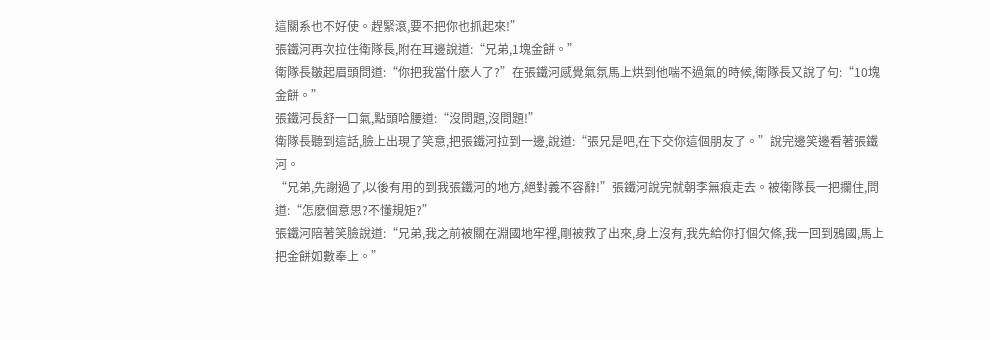這關系也不好使。趕緊滾,要不把你也抓起來!”
張鐵河再次拉住衛隊長,附在耳邊說道:“兄弟,1塊金餅。”
衛隊長皺起眉頭問道:“你把我當什麽人了?”在張鐵河感覺氣氛馬上烘到他喘不過氣的時候,衛隊長又說了句:“10塊金餅。”
張鐵河長舒一口氣,點頭哈腰道:“沒問題,沒問題!”
衛隊長聽到這話,臉上出現了笑意,把張鐵河拉到一邊,說道:“張兄是吧,在下交你這個朋友了。”說完邊笑邊看著張鐵河。
“兄弟,先謝過了,以後有用的到我張鐵河的地方,絕對義不容辭!”張鐵河說完就朝李無痕走去。被衛隊長一把攔住,問道:“怎麽個意思?不懂規矩?”
張鐵河陪著笑臉說道:“兄弟,我之前被關在淵國地牢裡,剛被救了出來,身上沒有,我先給你打個欠條,我一回到鴉國,馬上把金餅如數奉上。”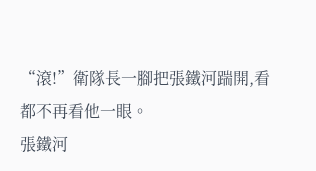“滾!”衛隊長一腳把張鐵河踹開,看都不再看他一眼。
張鐵河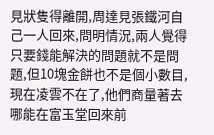見狀隻得離開,周達見張鐵河自己一人回來,問明情況,兩人覺得只要錢能解決的問題就不是問題,但10塊金餅也不是個小數目,現在凌雲不在了,他們商量著去哪能在富玉堂回來前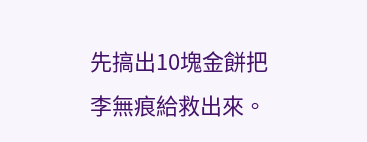先搞出10塊金餅把李無痕給救出來。